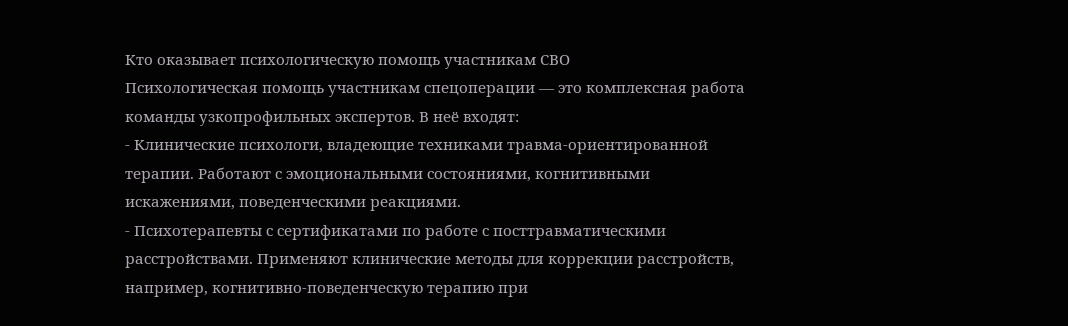Кто оказывает психологическую помощь участникам СВО
Психологическая помощь участникам спецоперации — это комплексная работа команды узкопрофильных экспертов. В неё входят:
- Клинические психологи, владеющие техниками травма-ориентированной терапии. Работают с эмоциональными состояниями, когнитивными искажениями, поведенческими реакциями.
- Психотерапевты с сертификатами по работе с посттравматическими расстройствами. Применяют клинические методы для коррекции расстройств, например, когнитивно-поведенческую терапию при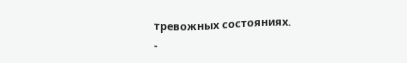тревожных состояниях.
-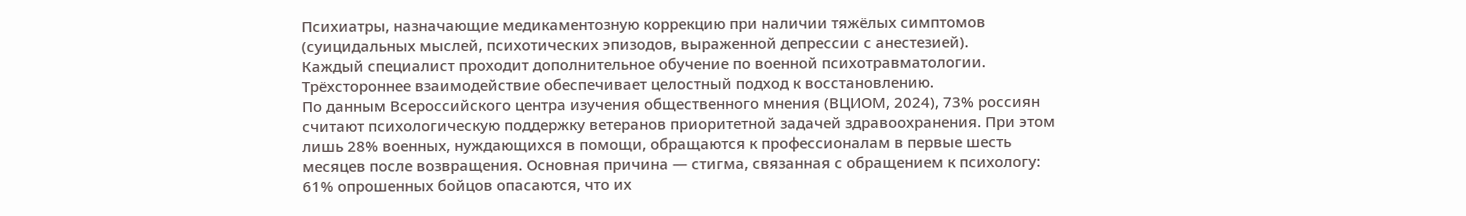Психиатры, назначающие медикаментозную коррекцию при наличии тяжёлых симптомов (суицидальных мыслей, психотических эпизодов, выраженной депрессии с анестезией).
Каждый специалист проходит дополнительное обучение по военной психотравматологии. Трёхстороннее взаимодействие обеспечивает целостный подход к восстановлению.
По данным Всероссийского центра изучения общественного мнения (ВЦИОМ, 2024), 73% россиян считают психологическую поддержку ветеранов приоритетной задачей здравоохранения. При этом лишь 28% военных, нуждающихся в помощи, обращаются к профессионалам в первые шесть месяцев после возвращения. Основная причина — стигма, связанная с обращением к психологу: 61% опрошенных бойцов опасаются, что их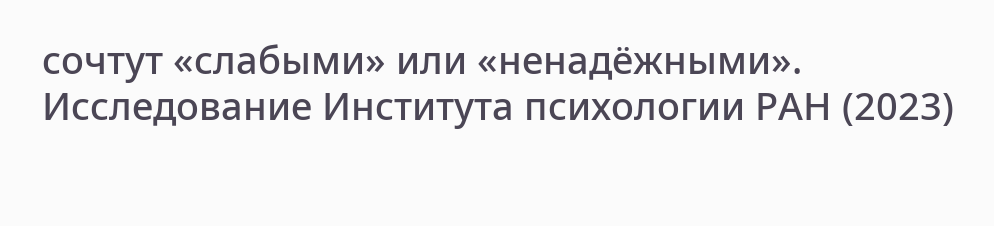сочтут «слабыми» или «ненадёжными».
Исследование Института психологии РАН (2023)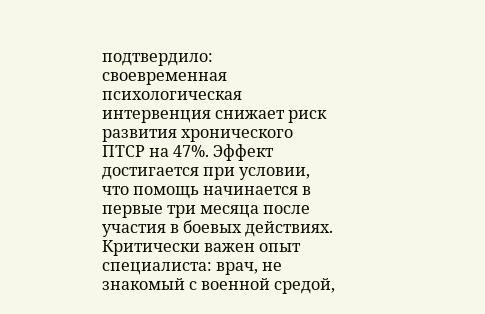подтвердило: своевременная психологическая интервенция снижает риск развития хронического ПТСР на 47%. Эффект достигается при условии, что помощь начинается в первые три месяца после участия в боевых действиях.
Критически важен опыт специалиста: врач, не знакомый с военной средой,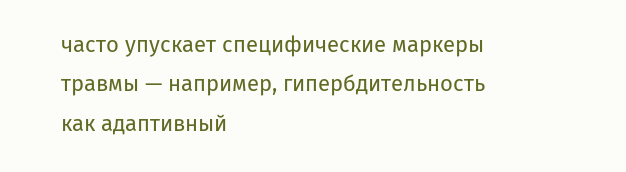часто упускает специфические маркеры травмы — например, гипербдительность как адаптивный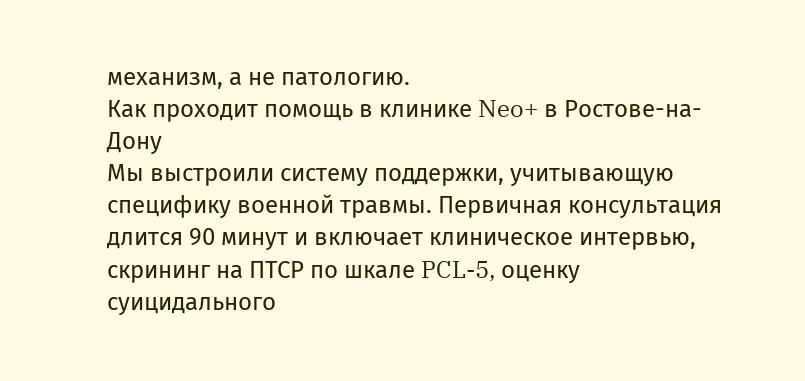механизм, а не патологию.
Как проходит помощь в клинике Neo+ в Ростове-на-Дону
Мы выстроили систему поддержки, учитывающую специфику военной травмы. Первичная консультация длится 90 минут и включает клиническое интервью, скрининг на ПТСР по шкале PCL-5, оценку суицидального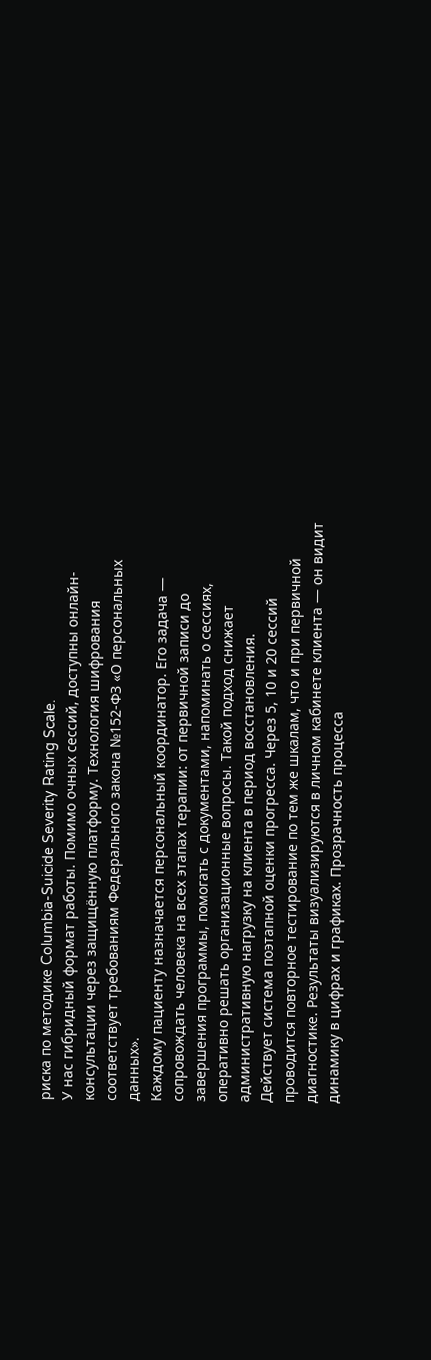риска по методике Columbia-Suicide Severity Rating Scale.
У нас гибридный формат работы. Помимо очных сессий, доступны онлайн-консультации через защищённую платформу. Технология шифрования соответствует требованиям Федерального закона №152-ФЗ «О персональных данных».
Каждому пациенту назначается персональный координатор. Его задача — сопровождать человека на всех этапах терапии: от первичной записи до завершения программы, помогать с документами, напоминать о сессиях, оперативно решать организационные вопросы. Такой подход снижает административную нагрузку на клиента в период восстановления.
Действует система поэтапной оценки прогресса. Через 5, 10 и 20 сессий проводится повторное тестирование по тем же шкалам, что и при первичной диагностике. Результаты визуализируются в личном кабинете клиента — он видит динамику в цифрах и графиках. Прозрачность процесса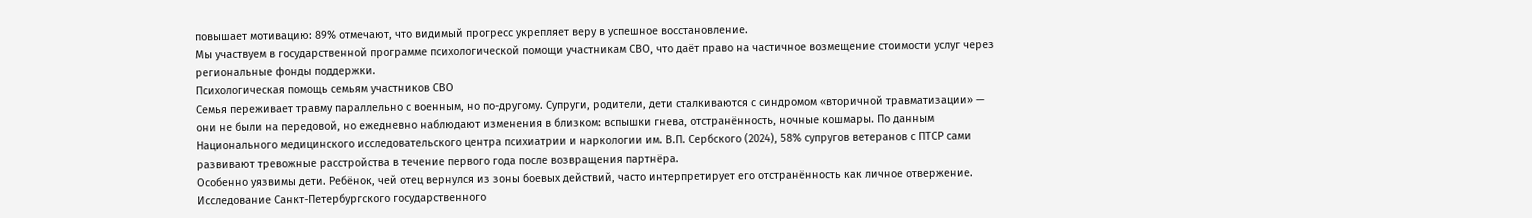повышает мотивацию: 89% отмечают, что видимый прогресс укрепляет веру в успешное восстановление.
Мы участвуем в государственной программе психологической помощи участникам СВО, что даёт право на частичное возмещение стоимости услуг через региональные фонды поддержки.
Психологическая помощь семьям участников СВО
Семья переживает травму параллельно с военным, но по-другому. Супруги, родители, дети сталкиваются с синдромом «вторичной травматизации» — они не были на передовой, но ежедневно наблюдают изменения в близком: вспышки гнева, отстранённость, ночные кошмары. По данным Национального медицинского исследовательского центра психиатрии и наркологии им. В.П. Сербского (2024), 58% супругов ветеранов с ПТСР сами развивают тревожные расстройства в течение первого года после возвращения партнёра.
Особенно уязвимы дети. Ребёнок, чей отец вернулся из зоны боевых действий, часто интерпретирует его отстранённость как личное отвержение. Исследование Санкт-Петербургского государственного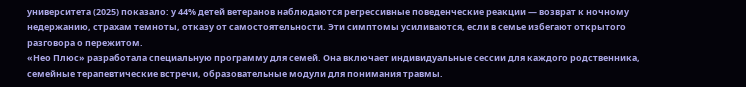университета (2025) показало: у 44% детей ветеранов наблюдаются регрессивные поведенческие реакции — возврат к ночному недержанию, страхам темноты, отказу от самостоятельности. Эти симптомы усиливаются, если в семье избегают открытого разговора о пережитом.
«Нео Плюс» разработала специальную программу для семей. Она включает индивидуальные сессии для каждого родственника, семейные терапевтические встречи, образовательные модули для понимания травмы.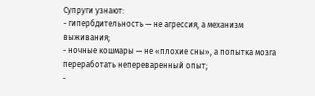Супруги узнают:
- гипербдительность — не агрессия, а механизм выживания;
- ночные кошмары — не «плохие сны», а попытка мозга переработать непереваренный опыт;
-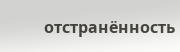отстранённость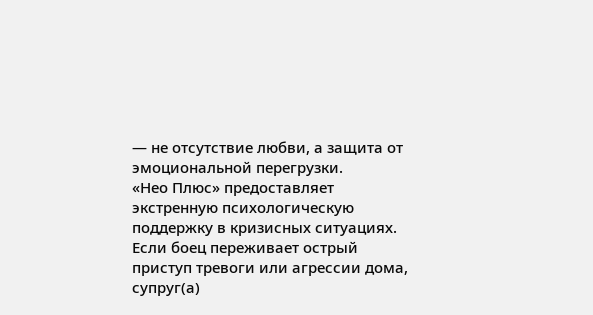— не отсутствие любви, а защита от эмоциональной перегрузки.
«Нео Плюс» предоставляет экстренную психологическую поддержку в кризисных ситуациях. Если боец переживает острый приступ тревоги или агрессии дома, супруг(а)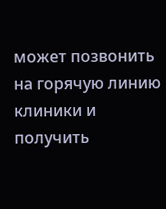может позвонить на горячую линию клиники и получить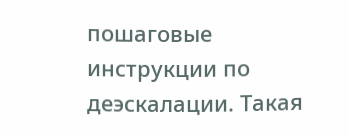пошаговые инструкции по деэскалации. Такая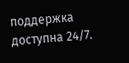поддержка доступна 24/7.